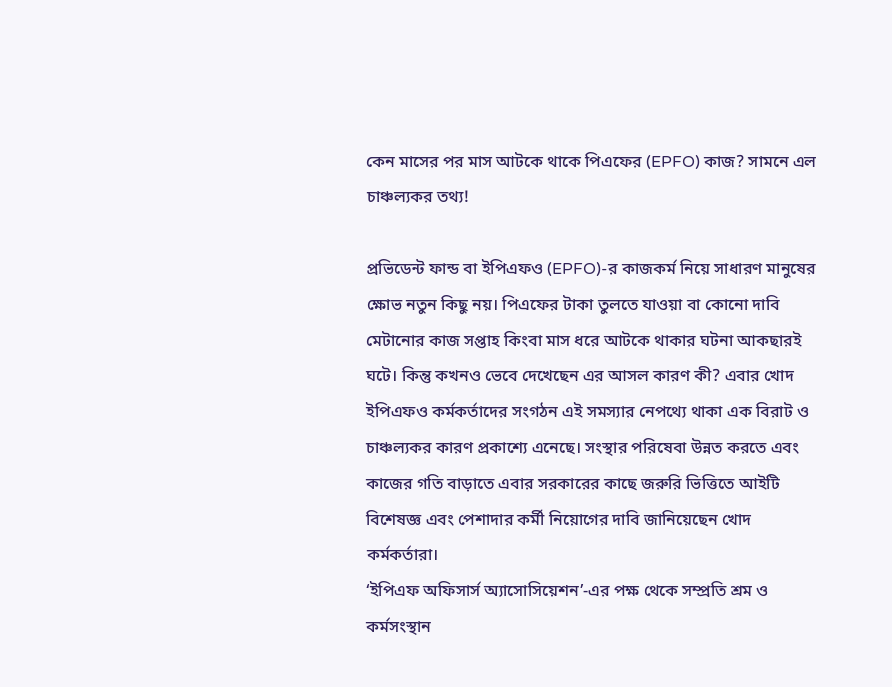কেন মাসের পর মাস আটকে থাকে পিএফের (EPFO) কাজ? সামনে এল চাঞ্চল্যকর তথ্য!

প্রভিডেন্ট ফান্ড বা ইপিএফও (EPFO)-র কাজকর্ম নিয়ে সাধারণ মানুষের ক্ষোভ নতুন কিছু নয়। পিএফের টাকা তুলতে যাওয়া বা কোনো দাবি মেটানোর কাজ সপ্তাহ কিংবা মাস ধরে আটকে থাকার ঘটনা আকছারই ঘটে। কিন্তু কখনও ভেবে দেখেছেন এর আসল কারণ কী? এবার খোদ ইপিএফও কর্মকর্তাদের সংগঠন এই সমস্যার নেপথ্যে থাকা এক বিরাট ও চাঞ্চল্যকর কারণ প্রকাশ্যে এনেছে। সংস্থার পরিষেবা উন্নত করতে এবং কাজের গতি বাড়াতে এবার সরকারের কাছে জরুরি ভিত্তিতে আইটি বিশেষজ্ঞ এবং পেশাদার কর্মী নিয়োগের দাবি জানিয়েছেন খোদ কর্মকর্তারা।
‘ইপিএফ অফিসার্স অ্যাসোসিয়েশন’-এর পক্ষ থেকে সম্প্রতি শ্রম ও কর্মসংস্থান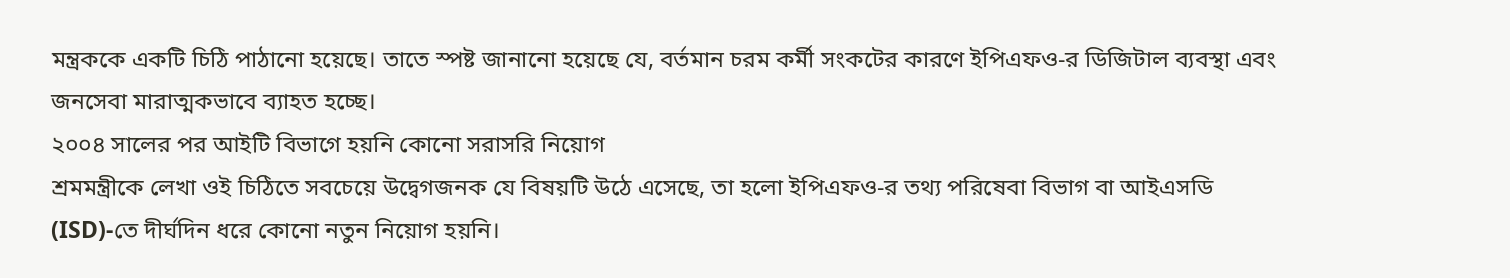মন্ত্রককে একটি চিঠি পাঠানো হয়েছে। তাতে স্পষ্ট জানানো হয়েছে যে, বর্তমান চরম কর্মী সংকটের কারণে ইপিএফও-র ডিজিটাল ব্যবস্থা এবং জনসেবা মারাত্মকভাবে ব্যাহত হচ্ছে।
২০০৪ সালের পর আইটি বিভাগে হয়নি কোনো সরাসরি নিয়োগ
শ্রমমন্ত্রীকে লেখা ওই চিঠিতে সবচেয়ে উদ্বেগজনক যে বিষয়টি উঠে এসেছে, তা হলো ইপিএফও-র তথ্য পরিষেবা বিভাগ বা আইএসডি (ISD)-তে দীর্ঘদিন ধরে কোনো নতুন নিয়োগ হয়নি।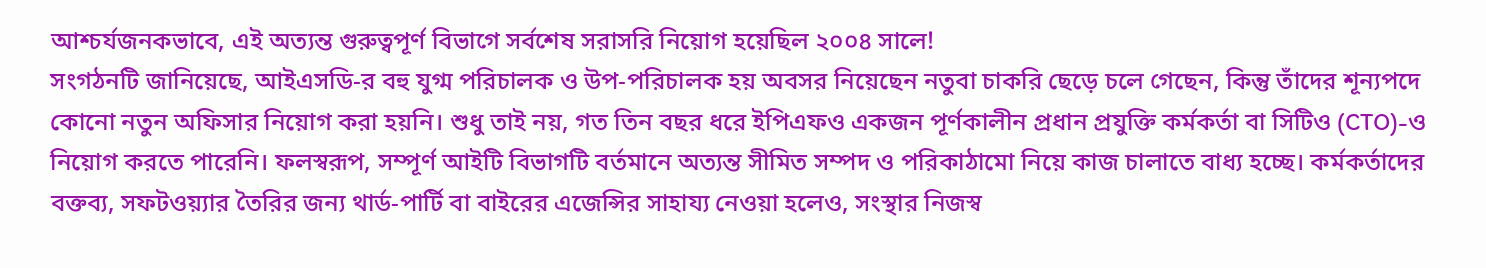আশ্চর্যজনকভাবে, এই অত্যন্ত গুরুত্বপূর্ণ বিভাগে সর্বশেষ সরাসরি নিয়োগ হয়েছিল ২০০৪ সালে!
সংগঠনটি জানিয়েছে, আইএসডি-র বহু যুগ্ম পরিচালক ও উপ-পরিচালক হয় অবসর নিয়েছেন নতুবা চাকরি ছেড়ে চলে গেছেন, কিন্তু তাঁদের শূন্যপদে কোনো নতুন অফিসার নিয়োগ করা হয়নি। শুধু তাই নয়, গত তিন বছর ধরে ইপিএফও একজন পূর্ণকালীন প্রধান প্রযুক্তি কর্মকর্তা বা সিটিও (CTO)-ও নিয়োগ করতে পারেনি। ফলস্বরূপ, সম্পূর্ণ আইটি বিভাগটি বর্তমানে অত্যন্ত সীমিত সম্পদ ও পরিকাঠামো নিয়ে কাজ চালাতে বাধ্য হচ্ছে। কর্মকর্তাদের বক্তব্য, সফটওয়্যার তৈরির জন্য থার্ড-পার্টি বা বাইরের এজেন্সির সাহায্য নেওয়া হলেও, সংস্থার নিজস্ব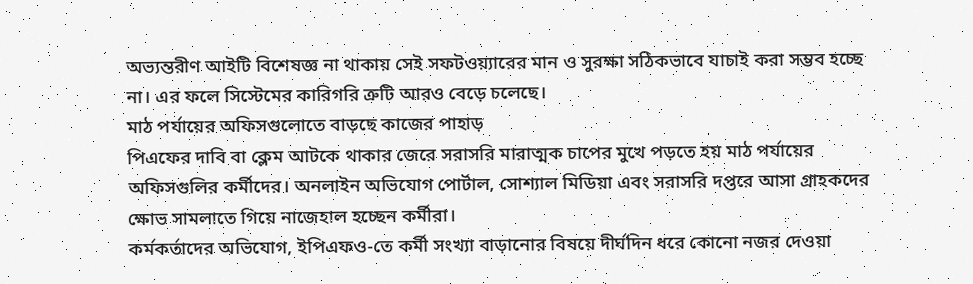অভ্যন্তরীণ আইটি বিশেষজ্ঞ না থাকায় সেই সফটওয়্যারের মান ও সুরক্ষা সঠিকভাবে যাচাই করা সম্ভব হচ্ছে না। এর ফলে সিস্টেমের কারিগরি ত্রুটি আরও বেড়ে চলেছে।
মাঠ পর্যায়ের অফিসগুলোতে বাড়ছে কাজের পাহাড়
পিএফের দাবি বা ক্লেম আটকে থাকার জেরে সরাসরি মারাত্মক চাপের মুখে পড়তে হয় মাঠ পর্যায়ের অফিসগুলির কর্মীদের। অনলাইন অভিযোগ পোর্টাল, সোশ্যাল মিডিয়া এবং সরাসরি দপ্তরে আসা গ্রাহকদের ক্ষোভ সামলাতে গিয়ে নাজেহাল হচ্ছেন কর্মীরা।
কর্মকর্তাদের অভিযোগ, ইপিএফও-তে কর্মী সংখ্যা বাড়ানোর বিষয়ে দীর্ঘদিন ধরে কোনো নজর দেওয়া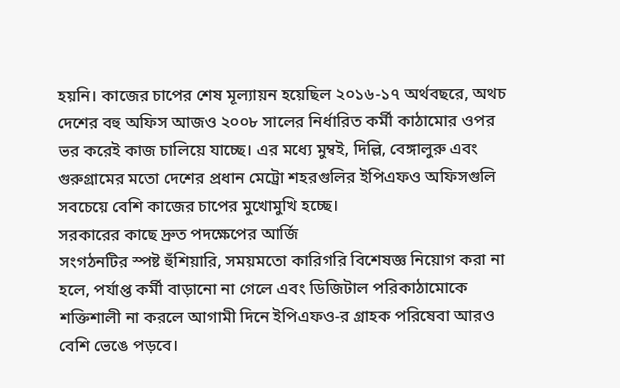হয়নি। কাজের চাপের শেষ মূল্যায়ন হয়েছিল ২০১৬-১৭ অর্থবছরে, অথচ দেশের বহু অফিস আজও ২০০৮ সালের নির্ধারিত কর্মী কাঠামোর ওপর ভর করেই কাজ চালিয়ে যাচ্ছে। এর মধ্যে মুম্বই, দিল্লি, বেঙ্গালুরু এবং গুরুগ্রামের মতো দেশের প্রধান মেট্রো শহরগুলির ইপিএফও অফিসগুলি সবচেয়ে বেশি কাজের চাপের মুখোমুখি হচ্ছে।
সরকারের কাছে দ্রুত পদক্ষেপের আর্জি
সংগঠনটির স্পষ্ট হুঁশিয়ারি, সময়মতো কারিগরি বিশেষজ্ঞ নিয়োগ করা না হলে, পর্যাপ্ত কর্মী বাড়ানো না গেলে এবং ডিজিটাল পরিকাঠামোকে শক্তিশালী না করলে আগামী দিনে ইপিএফও-র গ্রাহক পরিষেবা আরও বেশি ভেঙে পড়বে।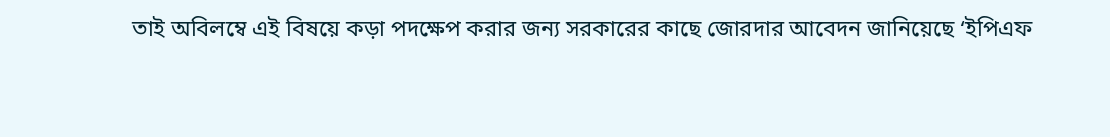তাই অবিলম্বে এই বিষয়ে কড়া পদক্ষেপ করার জন্য সরকারের কাছে জোরদার আবেদন জানিয়েছে ‘ইপিএফ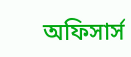অফিসার্স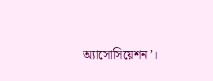অ্যাসোসিয়েশন’।